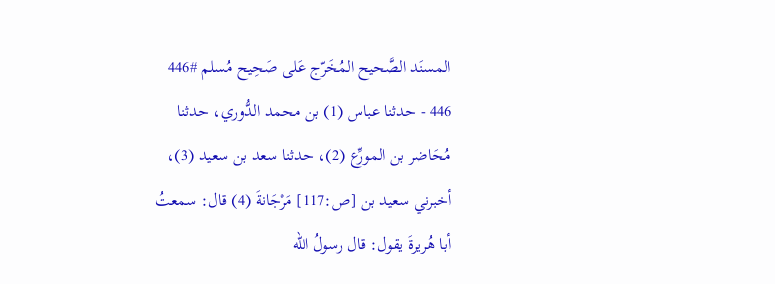المسنَد الصَّحيح المُخَرّج عَلى صَحِيح مُسلم #446
446 - حدثنا عباس (1) بن محمد الدُّوري، حدثنا مُحَاضر بن المورِّع (2)، حدثنا سعد بن سعيد (3)، أخبرني سعيد بن [ص:117] مَرْجَانةَ (4) قال: سمعتُ أبا هُريرةَ يقول: قال رسولُ الله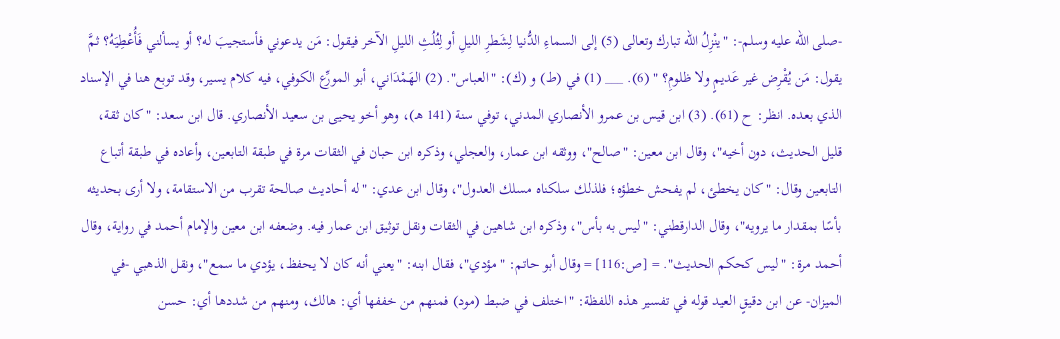-صلى الله عليه وسلم-: "ينْزِلُ الله تبارك وتعالى (5) إلى السماءِ الدُّنيا لِشَطرِ الليلِ أو لِثُلُثِ الليلِ الآخر فيقول: مَن يدعوني فأستجيبَ له؟ أو يسألني فَأُعْطِيَهُ؟ ثمَّ يقول: مَن يُقْرِض غير عَديمٍ ولا ظلومِ؟ " (6). ___ (1) في (ط) و (ك): "العباس". (2) الهَمْدَاني، أبو المورِّع الكوفي، فيه كلام يسير، وقد توبع هنا في الإسناد الذي بعده. انظر: ح (61). (3) ابن قيس بن عمرو الأنصاري المدني، توفي سنة (141 هـ)، وهو أخو يحيى بن سعيد الأنصاري. قال ابن سعد: "كان ثقة، قليل الحديث، دون أخيه"، وقال ابن معين: "صالح"، ووثقه ابن عمار، والعجلي، وذكره ابن حبان في الثقات مرة في طبقة التابعين، وأعاده في طبقة أتباع التابعين وقال: "كان يخطئ، لم يفحش خطؤه؛ فلذلك سلكناه مسلك العدول"، وقال ابن عدي: "له أحاديث صالحة تقرب من الاستقامة، ولا أرى بحديثه بأسًا بمقدار ما يرويه"، وقال الدارقطني: "ليس به بأس"، وذكره ابن شاهين في الثقات ونقل توثيق ابن عمار فيه. وضعفه ابن معين والإمام أحمد في رواية، وقال أحمد مرة: "ليس كحكم الحديث". = [ص:116] = وقال أبو حاتم: "مؤدي"، فقال ابنه: "يعني أنه كان لا يحفظ، يؤدي ما سمع"، ونقل الذهبي -في الميزان- عن ابن دقيقٍ العيد قوله في تفسير هذه اللفظة: "اختلف في ضبط (مود) فمنهم من خففها أي: هالك، ومنهم من شددها أي: حسن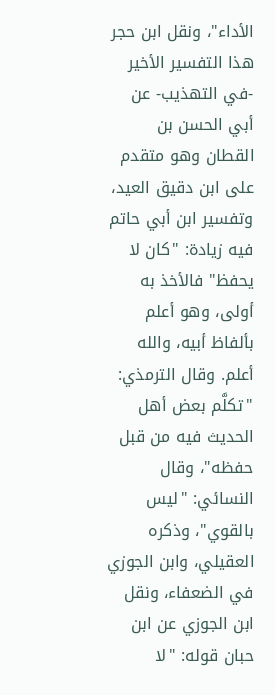الأداء"، ونقل ابن حجر هذا التفسير الأخير -في التهذيب- عن أبي الحسن بن القطان وهو متقدم على ابن دقيق العيد، وتفسير ابن أبي حاتم فيه زيادة: "كان لا يحفظ" فالأخذ به أولى، وهو أعلم بألفاظ أبيه، والله أعلم. وقال الترمذي: "تكلَّم بعض أهل الحديث فيه من قبل حفظه"، وقال النسائي: "ليس بالقوي"، وذكره العقيلي، وابن الجوزي في الضعفاء، ونقل ابن الجوزي عن ابن حبان قوله: "لا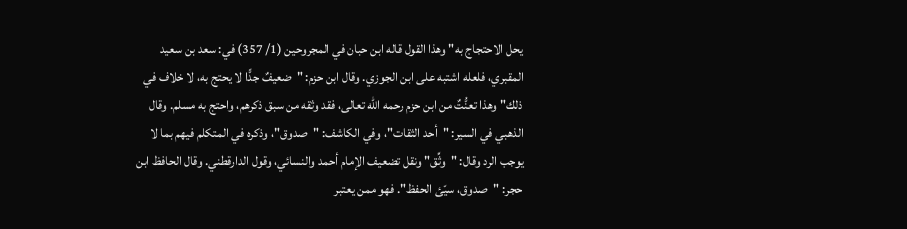يحل الاحتجاج به" وهذا القول قاله ابن حبان في المجروحين (1/ 357) في: سعد بن سعيد المقبري، فلعله اشتبه على ابن الجوزي. وقال ابن حزم: "ضعيفٌ جدًّا لا يحتج به، لا خلاف في ذلك" وهذا تعنُّتٌ من ابن حزم رحمه الله تعالى، فقد وثقه من سبق ذكرهم، واحتج به مسلم. وقال الذهبي في السير: "أحد الثقات"، وفي الكاشف: "صدوق"، وذكره في المتكلم فيهم بما لا يوجب الرد وقال: "وثِّق" ونقل تضعيف الإمام أحمد والنسائي، وقول الدارقطني. وقال الحافظ ابن حجر: "صدوق، سيّئ الحفظ". فهو ممن يعتبر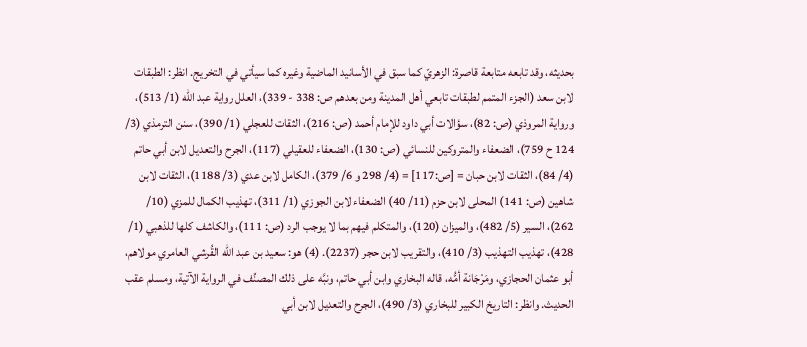بحديثه، وقد تابعه متابعة قاصرة: الزهريّ كما سبق في الأسانيد الماضية وغيره كما سيأتي في التخريج. انظر: الطبقات لابن سعد (الجزء المتمم لطبقات تابعي أهل المدينة ومن بعدهم ص: 338 - 339)، العلل رواية عبد الله (1/ 513)، ورواية المروذي (ص: 82)، سؤالات أبي داود للإمام أحمد (ص: 216)، الثقات للعجلي (1/ 390)، سنن الترمذي (3/ 124 ح 759)، الضعفاء والمتروكين للنسائي (ص: 130)، الضعفاء للعقيلي (117)، الجرح والتعديل لابن أبي حاتم (4/ 84)، الثقات لابن حبان = [ص:117] = (4/ 298 و 6/ 379)، الكامل لابن عدي (3/ 1188)، الثقات لابن شاهين (ص: 141) المحلى لابن حزم (11/ 40) الضعفاء لابن الجوزي (1/ 311)، تهذيب الكمال للمزي (10/ 262)، السير (5/ 482)، والميزان (120)، والمتكلم فيهم بما لا يوجب الرد (ص: 111)، والكاشف كلها للذهبي (1/ 428)، تهذيب التهذيب (3/ 410)، والتقريب لابن حجر (2237). (4) هو: سعيد بن عبد الله القُرشي العامري مولاهم، أبو عثمان الحجازي، ومَرْجَانة أمُّه، قاله البخاري وابن أبي حاتم، ونبَّه على ذلك المصنِّف في الرواية الآتية، ومسلم عقب الحديث. وانظر: التاريخ الكبير للبخاري (3/ 490)، الجرح والتعديل لابن أبي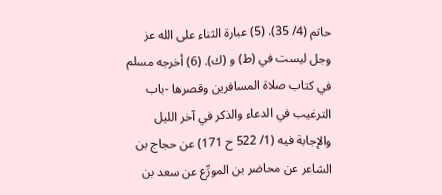حاتم (4/ 35). (5) عبارة الثناء على الله عز وجل ليست في (ط) و (ك). (6) أخرجه مسلم في كتاب صلاة المسافرين وقصرها -باب الترغيب في الدعاء والذكر في آخر الليل والإجابة فيه (1/ 522 ح 171) عن حجاج بن الشاعر عن محاضر بن المورِّع عن سعد بن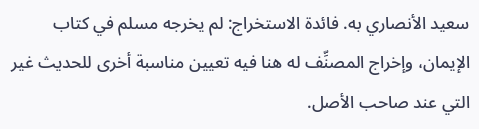سعيد الأنصاري به. فائدة الاستخراج: لم يخرجه مسلم في كتاب الإيمان، وإخراج المصنِّف له هنا فيه تعيين مناسبة أخرى للحديث غير التي عند صاحب الأصل.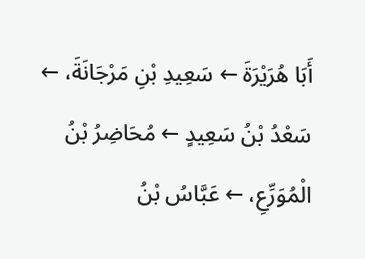أَبَا هُرَيْرَةَ ← سَعِيدِ بْنِ مَرْجَانَةَ، ← سَعْدُ بْنُ سَعِيدٍ ← مُحَاضِرُ بْنُ الْمُوَرِّعِ، ← عَبَّاسُ بْنُ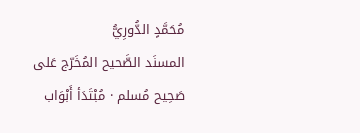مُحَمَّدٍ الدُّورِيُّ
المسنَد الصَّحيح المُخَرّج عَلى صَحِيح مُسلم · مُبْتَدَأ أَبْوَاب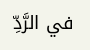في الرَّدِّ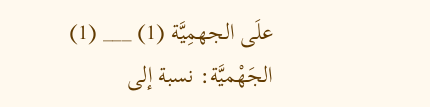علَى الجهمِيَّة (1) ___ (1) الجَهْميَّة: نسبة إلى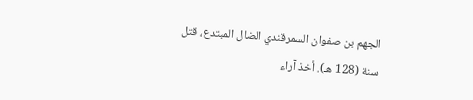الجهم بن صفوان السمرقندي الضال المبتدع، قتل سنة (128 هـ). أخذ آراء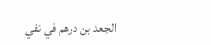الجعد بن درهم في نفي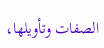الصفات وتأويلها،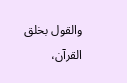والقول بخلق القرآن،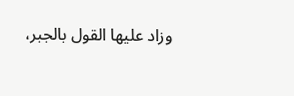وزاد عليها القول بالجبر،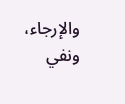والإرجاء، ونفي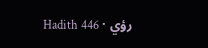رؤي · Hadith 446